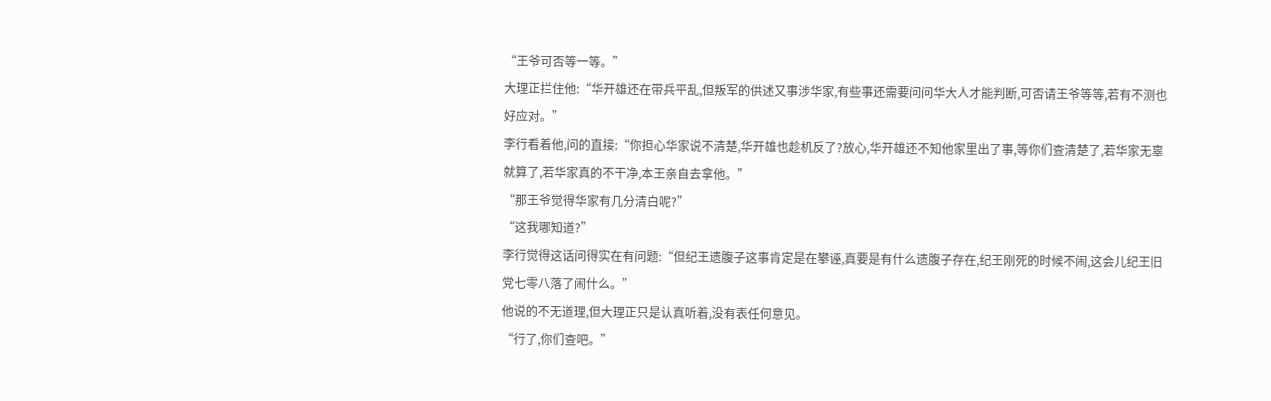“王爷可否等一等。”
大理正拦住他:“华开雄还在带兵平乱,但叛军的供述又事涉华家,有些事还需要问问华大人才能判断,可否请王爷等等,若有不测也好应对。”
李行看着他,问的直接:“你担心华家说不清楚,华开雄也趁机反了?放心,华开雄还不知他家里出了事,等你们查清楚了,若华家无辜就算了,若华家真的不干净,本王亲自去拿他。”
“那王爷觉得华家有几分清白呢?”
“这我哪知道?”
李行觉得这话问得实在有问题:“但纪王遗腹子这事肯定是在攀诬,真要是有什么遗腹子存在,纪王刚死的时候不闹,这会儿纪王旧党七零八落了闹什么。”
他说的不无道理,但大理正只是认真听着,没有表任何意见。
“行了,你们查吧。”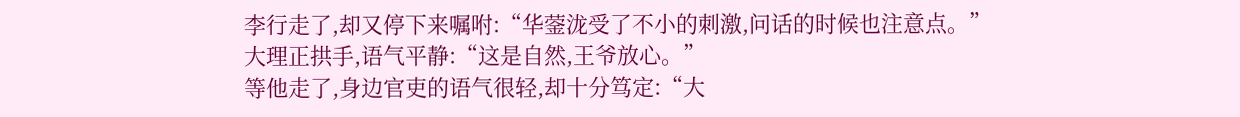李行走了,却又停下来嘱咐:“华蓥泷受了不小的刺激,问话的时候也注意点。”
大理正拱手,语气平静:“这是自然,王爷放心。”
等他走了,身边官吏的语气很轻,却十分笃定:“大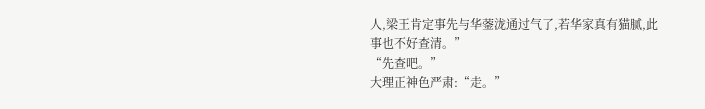人,梁王肯定事先与华蓥泷通过气了,若华家真有猫腻,此事也不好查清。”
“先查吧。”
大理正神色严肃:“走。”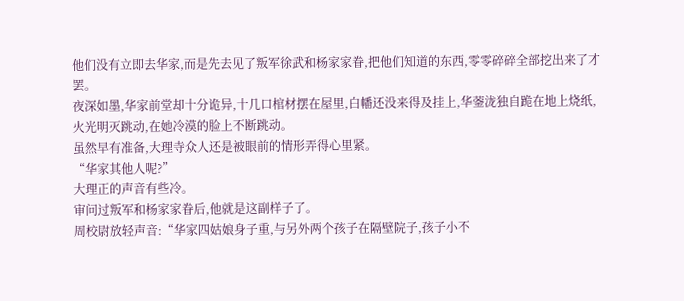他们没有立即去华家,而是先去见了叛军徐武和杨家家眷,把他们知道的东西,零零碎碎全部挖出来了才罢。
夜深如墨,华家前堂却十分诡异,十几口棺材摆在屋里,白幡还没来得及挂上,华蓥泷独自跪在地上烧纸,火光明灭跳动,在她冷漠的脸上不断跳动。
虽然早有准备,大理寺众人还是被眼前的情形弄得心里紧。
“华家其他人呢?”
大理正的声音有些冷。
审问过叛军和杨家家眷后,他就是这副样子了。
周校尉放轻声音:“华家四姑娘身子重,与另外两个孩子在隔壁院子,孩子小不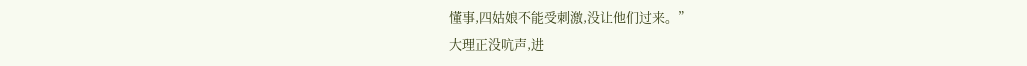懂事,四姑娘不能受刺激,没让他们过来。”
大理正没吭声,进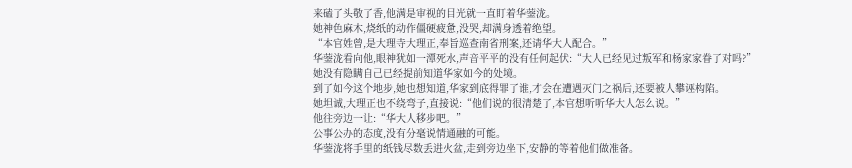来磕了头敬了香,他满是审视的目光就一直盯着华蓥泷。
她神色麻木,烧纸的动作僵硬疲惫,没哭,却满身透着绝望。
“本官姓曾,是大理寺大理正,奉旨巡查南省刑案,还请华大人配合。”
华蓥泷看向他,眼神犹如一潭死水,声音平平的没有任何起伏:“大人已经见过叛军和杨家家眷了对吗?”
她没有隐瞒自己已经提前知道华家如今的处境。
到了如今这个地步,她也想知道,华家到底得罪了谁,才会在遭遇灭门之祸后,还要被人攀诬构陷。
她坦诚,大理正也不绕弯子,直接说:“他们说的很清楚了,本官想听听华大人怎么说。”
他往旁边一让:“华大人移步吧。”
公事公办的态度,没有分毫说情通融的可能。
华蓥泷将手里的纸钱尽数丢进火盆,走到旁边坐下,安静的等着他们做准备。